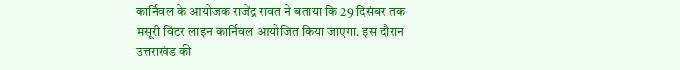कार्निवल के आयोजक राजेंद्र रावत ने बताया कि 29 दिसंबर तक मसूरी विंटर लाइन कार्निवल आयोजित किया जाएगा. इस दौरान उत्तराखंड की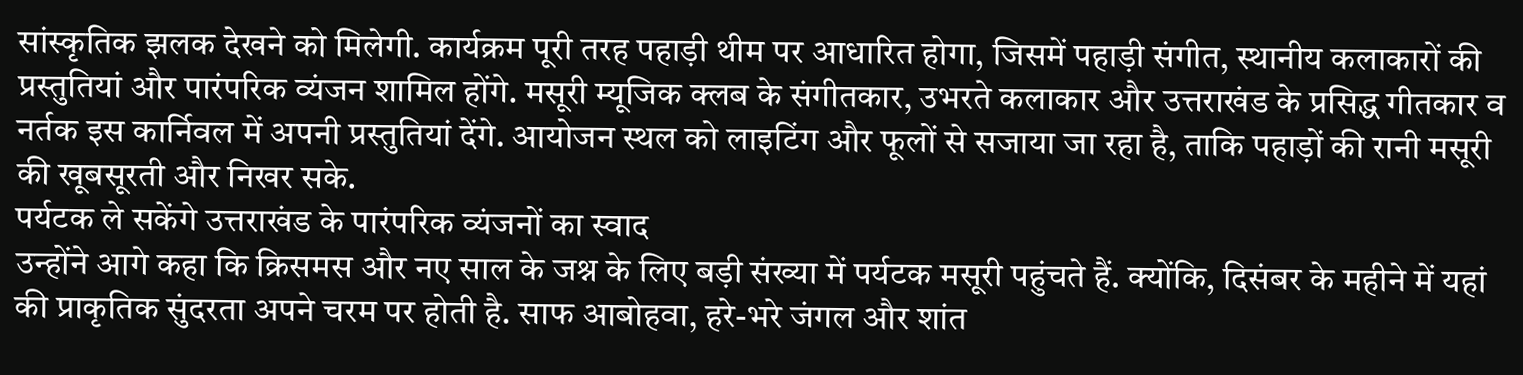सांस्कृतिक झलक देखने को मिलेगी. कार्यक्रम पूरी तरह पहाड़ी थीम पर आधारित होगा, जिसमें पहाड़ी संगीत, स्थानीय कलाकारों की प्रस्तुतियां और पारंपरिक व्यंजन शामिल होंगे. मसूरी म्यूजिक क्लब के संगीतकार, उभरते कलाकार और उत्तराखंड के प्रसिद्ध गीतकार व नर्तक इस कार्निवल में अपनी प्रस्तुतियां देंगे. आयोजन स्थल को लाइटिंग और फूलों से सजाया जा रहा है, ताकि पहाड़ों की रानी मसूरी की खूबसूरती और निखर सके.
पर्यटक ले सकेंगे उत्तराखंड के पारंपरिक व्यंजनों का स्वाद
उन्होंने आगे कहा कि क्रिसमस और नए साल के जश्न के लिए बड़ी संख्या में पर्यटक मसूरी पहुंचते हैं. क्योंकि, दिसंबर के महीने में यहां की प्राकृतिक सुंदरता अपने चरम पर होती है. साफ आबोहवा, हरे-भरे जंगल और शांत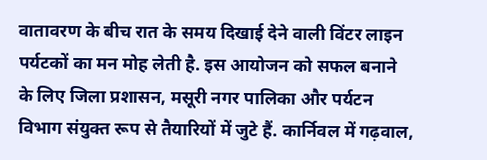वातावरण के बीच रात के समय दिखाई देने वाली विंटर लाइन पर्यटकों का मन मोह लेती है. इस आयोजन को सफल बनाने के लिए जिला प्रशासन, मसूरी नगर पालिका और पर्यटन विभाग संयुक्त रूप से तैयारियों में जुटे हैं. कार्निवल में गढ़वाल,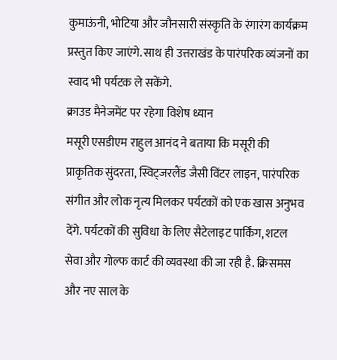कुमाऊंनी, भोटिया और जौनसारी संस्कृति के रंगारंग कार्यक्रम प्रस्तुत किए जाएंगे. साथ ही उत्तराखंड के पारंपरिक व्यंजनों का स्वाद भी पर्यटक ले सकेंगे.
क्राउड मैनेजमेंट पर रहेगा विशेष ध्यान
मसूरी एसडीएम राहुल आनंद ने बताया कि मसूरी की प्राकृतिक सुंदरता, स्विट्जरलैंड जैसी विंटर लाइन, पारंपरिक संगीत और लोक नृत्य मिलकर पर्यटकों को एक खास अनुभव देंगे. पर्यटकों की सुविधा के लिए सैटेलाइट पार्किंग, शटल सेवा और गोल्फ कार्ट की व्यवस्था की जा रही है. क्रिसमस और नए साल के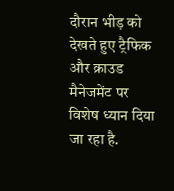दौरान भीड़ को देखते हुए ट्रैफिक और क्राउड मैनेजमेंट पर विशेष ध्यान दिया जा रहा है.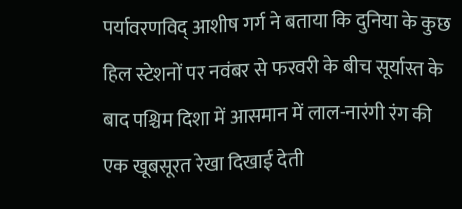पर्यावरणविद् आशीष गर्ग ने बताया कि दुनिया के कुछ हिल स्टेशनों पर नवंबर से फरवरी के बीच सूर्यास्त के बाद पश्चिम दिशा में आसमान में लाल-नारंगी रंग की एक खूबसूरत रेखा दिखाई देती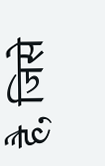है, जिसे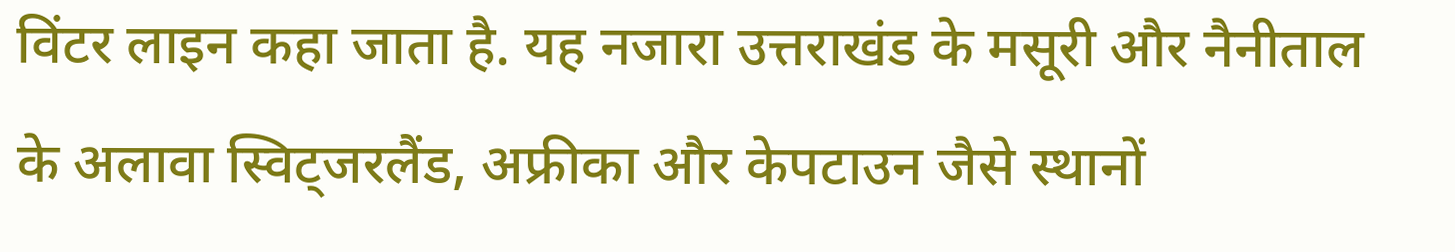विंटर लाइन कहा जाता है. यह नजारा उत्तराखंड के मसूरी और नैनीताल के अलावा स्विट्जरलैंड, अफ्रीका और केपटाउन जैसे स्थानों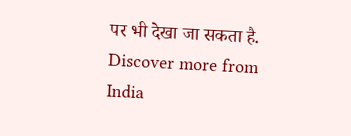पर भी देखा जा सकता है.
Discover more from India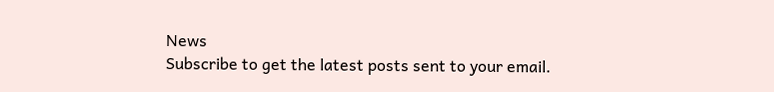News
Subscribe to get the latest posts sent to your email.